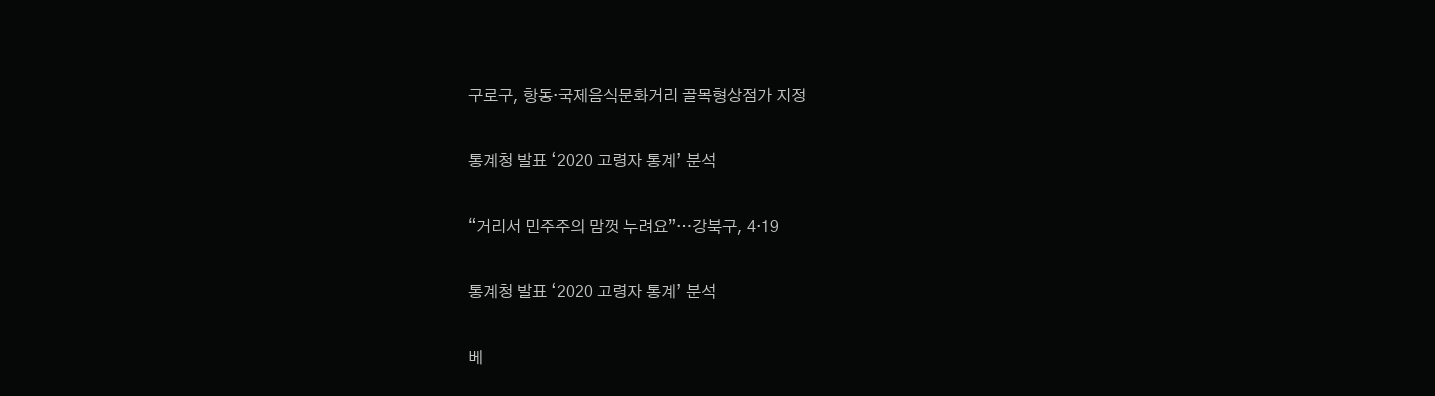구로구, 항동·국제음식문화거리 골목형상점가 지정

통계청 발표 ‘2020 고령자 통계’ 분석

“거리서 민주주의 맘껏 누려요”…강북구, 4·19

통계청 발표 ‘2020 고령자 통계’ 분석

베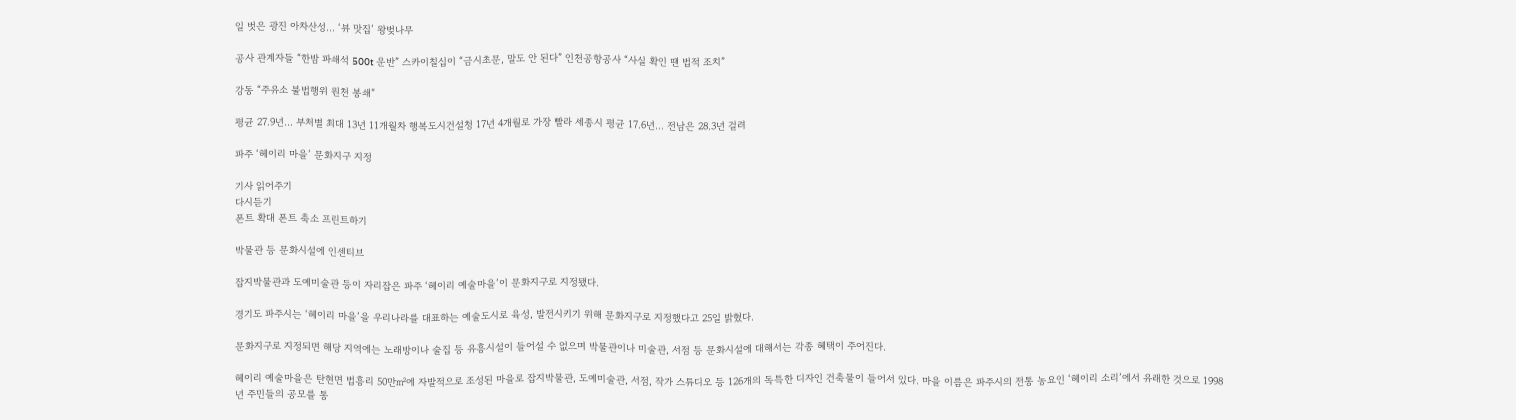일 벗은 광진 아차산성… ‘뷰 맛집’ 왕벚나무

공사 관계자들 “한밤 파쇄석 500t 운반” 스카이칠십이 “금시초문, 말도 안 된다” 인천공항공사 “사실 확인 땐 법적 조치”

강동 “주유소 불법행위 원천 봉쇄”

평균 27.9년… 부처별 최대 13년 11개월차 행복도시건설청 17년 4개월로 가장 빨라 세종시 평균 17.6년… 전남은 28.3년 걸려

파주 ‘헤이리 마을’ 문화지구 지정

기사 읽어주기
다시듣기
폰트 확대 폰트 축소 프린트하기

박물관 등 문화시설에 인센티브

잡지박물관과 도예미술관 등이 자리잡은 파주 ‘헤이리 예술마을’이 문화지구로 지정됐다.

경기도 파주시는 ‘헤이리 마을’을 우리나라를 대표하는 예술도시로 육성, 발전시키기 위해 문화지구로 지정했다고 25일 밝혔다.

문화지구로 지정되면 해당 지역에는 노래방이나 술집 등 유흥시설이 들어설 수 없으며 박물관이나 미술관, 서점 등 문화시설에 대해서는 각종 혜택이 주어진다.

헤이리 예술마을은 탄현면 법흥리 50만㎡에 자발적으로 조성된 마을로 잡지박물관, 도예미술관, 서점, 작가 스튜디오 등 126개의 독특한 디자인 건축물이 들어서 있다. 마을 이름은 파주시의 전통 농요인 ‘헤이리 소리’에서 유래한 것으로 1998년 주민들의 공모를 통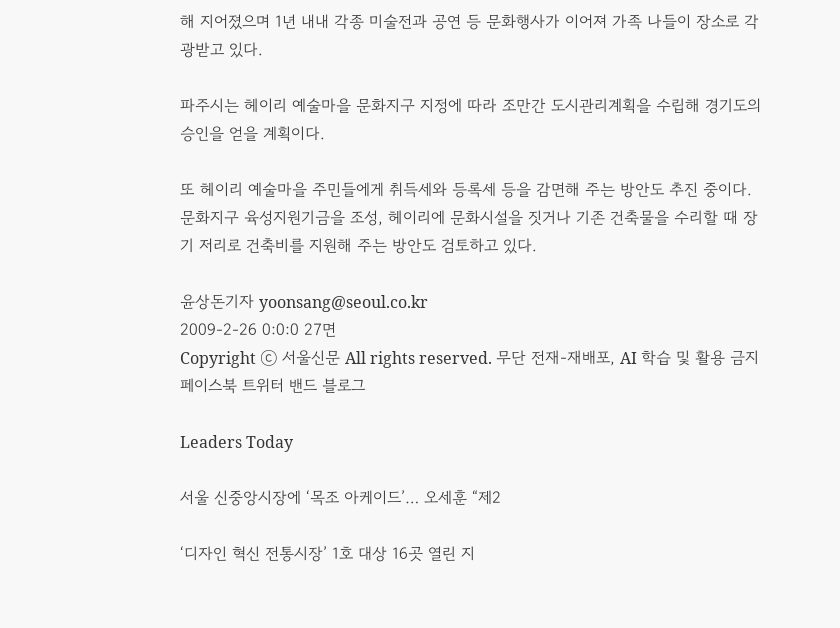해 지어졌으며 1년 내내 각종 미술전과 공연 등 문화행사가 이어져 가족 나들이 장소로 각광받고 있다.

파주시는 헤이리 예술마을 문화지구 지정에 따라 조만간 도시관리계획을 수립해 경기도의 승인을 얻을 계획이다.

또 헤이리 예술마을 주민들에게 취득세와 등록세 등을 감면해 주는 방안도 추진 중이다. 문화지구 육성지원기금을 조성, 헤이리에 문화시설을 짓거나 기존 건축물을 수리할 때 장기 저리로 건축비를 지원해 주는 방안도 검토하고 있다.

윤상돈기자 yoonsang@seoul.co.kr
2009-2-26 0:0:0 27면
Copyright ⓒ 서울신문 All rights reserved. 무단 전재-재배포, AI 학습 및 활용 금지
페이스북 트위터 밴드 블로그

Leaders Today

서울 신중앙시장에 ‘목조 아케이드’… 오세훈 “제2

‘디자인 혁신 전통시장’ 1호 대상 16곳 열린 지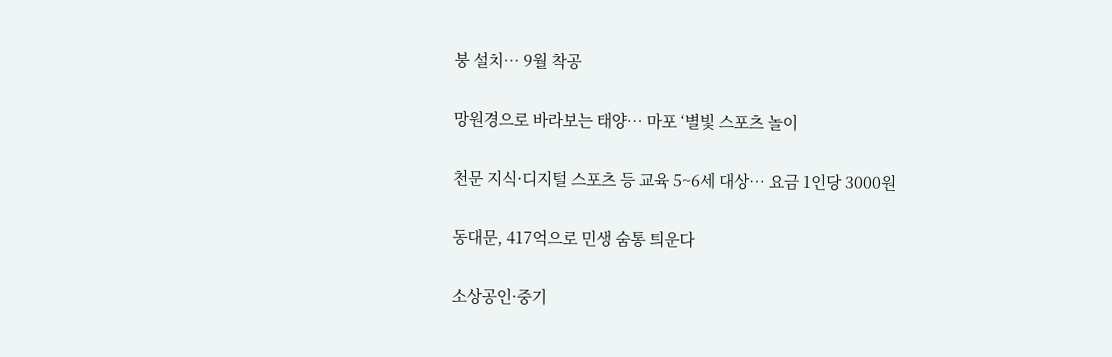붕 설치… 9월 착공

망원경으로 바라보는 태양… 마포 ‘별빛 스포츠 놀이

천문 지식·디지털 스포츠 등 교육 5~6세 대상… 요금 1인당 3000원

동대문, 417억으로 민생 숨통 틔운다

소상공인·중기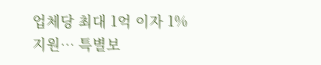업체당 최대 1억 이자 1% 지원… 특별보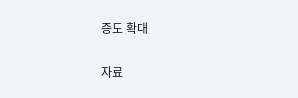증도 확대

자료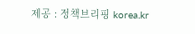제공 : 정책브리핑 korea.kr